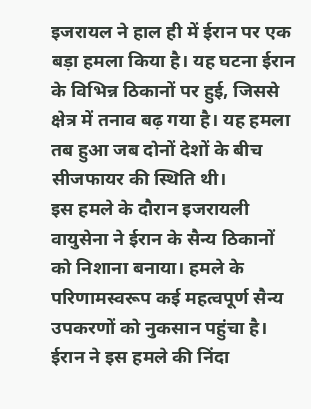इजरायल ने हाल ही में ईरान पर एक बड़ा हमला किया है। यह घटना ईरान के विभिन्न ठिकानों पर हुई, जिससे क्षेत्र में तनाव बढ़ गया है। यह हमला तब हुआ जब दोनों देशों के बीच सीजफायर की स्थिति थी।
इस हमले के दौरान इजरायली वायुसेना ने ईरान के सैन्य ठिकानों को निशाना बनाया। हमले के परिणामस्वरूप कई महत्वपूर्ण सैन्य उपकरणों को नुकसान पहुंचा है। ईरान ने इस हमले की निंदा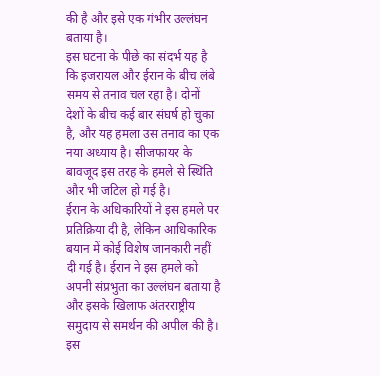की है और इसे एक गंभीर उल्लंघन बताया है।
इस घटना के पीछे का संदर्भ यह है कि इजरायल और ईरान के बीच लंबे समय से तनाव चल रहा है। दोनों देशों के बीच कई बार संघर्ष हो चुका है, और यह हमला उस तनाव का एक नया अध्याय है। सीजफायर के बावजूद इस तरह के हमले से स्थिति और भी जटिल हो गई है।
ईरान के अधिकारियों ने इस हमले पर प्रतिक्रिया दी है, लेकिन आधिकारिक बयान में कोई विशेष जानकारी नहीं दी गई है। ईरान ने इस हमले को अपनी संप्रभुता का उल्लंघन बताया है और इसके खिलाफ अंतरराष्ट्रीय समुदाय से समर्थन की अपील की है।
इस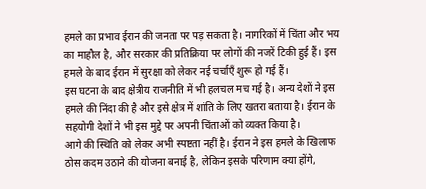हमले का प्रभाव ईरान की जनता पर पड़ सकता है। नागरिकों में चिंता और भय का माहौल है, और सरकार की प्रतिक्रिया पर लोगों की नजरें टिकी हुई हैं। इस हमले के बाद ईरान में सुरक्षा को लेकर नई चर्चाएँ शुरू हो गई हैं।
इस घटना के बाद क्षेत्रीय राजनीति में भी हलचल मच गई है। अन्य देशों ने इस हमले की निंदा की है और इसे क्षेत्र में शांति के लिए खतरा बताया है। ईरान के सहयोगी देशों ने भी इस मुद्दे पर अपनी चिंताओं को व्यक्त किया है।
आगे की स्थिति को लेकर अभी स्पष्टता नहीं है। ईरान ने इस हमले के खिलाफ ठोस कदम उठाने की योजना बनाई है, लेकिन इसके परिणाम क्या होंगे,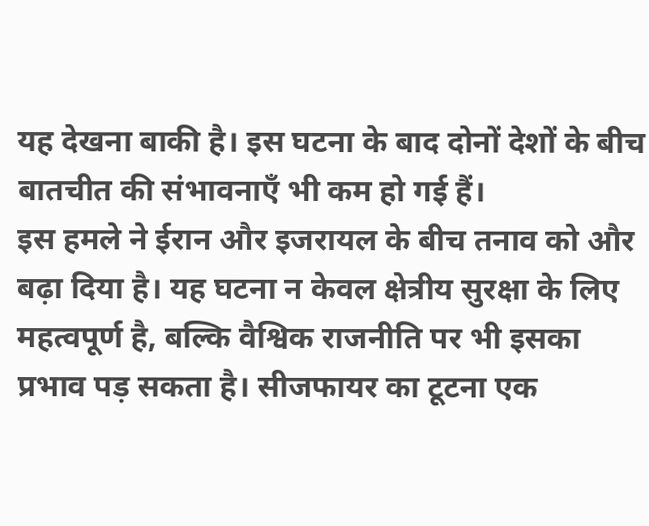यह देखना बाकी है। इस घटना के बाद दोनों देशों के बीच बातचीत की संभावनाएँ भी कम हो गई हैं।
इस हमले ने ईरान और इजरायल के बीच तनाव को और बढ़ा दिया है। यह घटना न केवल क्षेत्रीय सुरक्षा के लिए महत्वपूर्ण है, बल्कि वैश्विक राजनीति पर भी इसका प्रभाव पड़ सकता है। सीजफायर का टूटना एक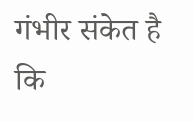गंभीर संकेत है कि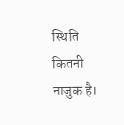स्थिति कितनी नाजुक है।